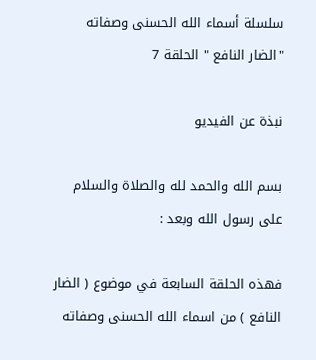سلسلة أسماء الله الحسنى وصفاته "الضار النافع " الحلقة 7

نبذة عن الفيديو

بسم الله والحمد لله والصلاة والسلام على رسول الله وبعد :

فهذه الحلقة السابعة في موضوع ( الضار النافع ) من اسماء الله الحسنى وصفاته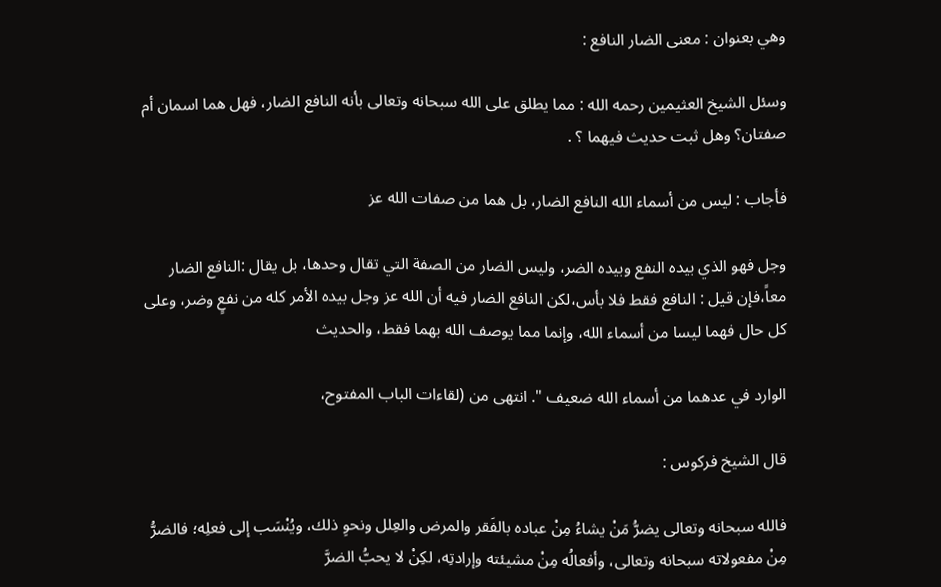وهي بعنوان : معنى الضار النافع :

وسئل الشيخ العثيمين رحمه الله : مما يطلق على الله سبحانه وتعالى بأنه النافع الضار، فهل هما اسمان أم صفتان؟ وهل ثبت حديث فيهما ؟ .

فأجاب : ليس من أسماء الله النافع الضار، بل هما من صفات الله عز

وجل فهو الذي بيده النفع وبيده الضر، وليس الضار من الصفة التي تقال وحدها، بل يقال :النافع الضار معاً،فإن قيل : النافع فقط فلا بأس،لكن النافع الضار فيه أن الله عز وجل بيده الأمر كله من نفعٍ وضر، وعلى كل حال فهما ليسا من أسماء الله، وإنما مما يوصف الله بهما فقط، والحديث

الوارد في عدهما من أسماء الله ضعيف ". انتهى من (لقاءات الباب المفتوح،

قال الشيخ فركوس :

فالله سبحانه وتعالى يضرُّ مَنْ يشاءُ مِنْ عباده بالفَقر والمرض والعِلل ونحوِ ذلك، ويُنْسَب إلى فعلِه؛ فالضرُّ مِنْ مفعولاته سبحانه وتعالى، وأفعالُه مِنْ مشيئته وإرادتِه، لكِنْ لا يحبُّ الضرَّ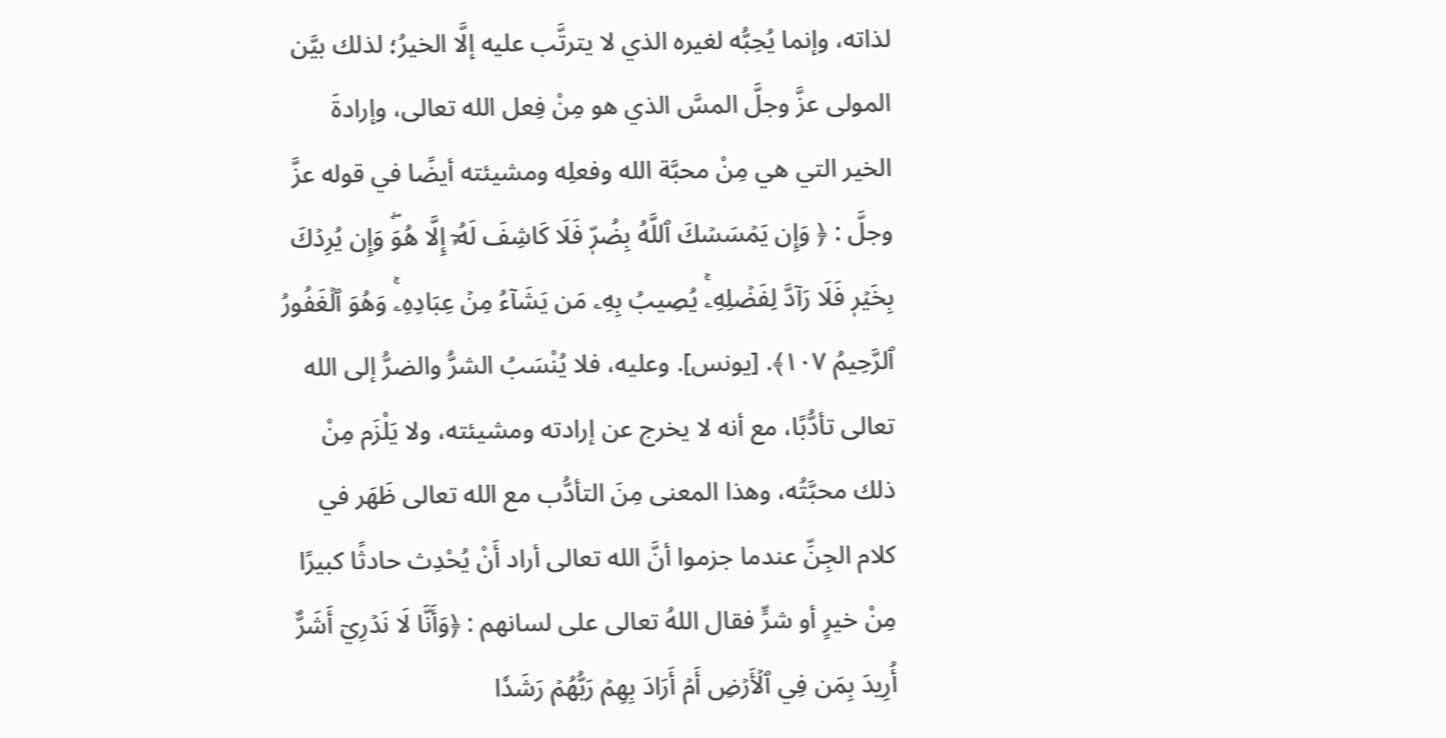لذاته، وإنما يُحِبُّه لغيره الذي لا يترتَّب عليه إلَّا الخيرُ؛ لذلك بيَّن المولى عزَّ وجلَّ المسَّ الذي هو مِنْ فِعل الله تعالى، وإرادةَ الخير التي هي مِنْ محبَّة الله وفعلِه ومشيئته أيضًا في قوله عزَّ وجلَّ : ﴿ وَإِن يَمۡسَسۡكَ ٱللَّهُ بِضُرّٖ فَلَا كَاشِفَ لَهُۥٓ إِلَّا هُوَۖ وَإِن يُرِدۡكَ بِخَيۡرٖ فَلَا رَآدَّ لِفَضۡلِهِۦۚ يُصِيبُ بِهِۦ مَن يَشَآءُ مِنۡ عِبَادِهِۦۚ وَهُوَ ٱلۡغَفُورُ ٱلرَّحِيمُ ١٠٧﴾. [يونس]. وعليه، فلا يُنْسَبُ الشرُّ والضرُّ إلى الله تعالى تأدُّبًا، مع أنه لا يخرج عن إرادته ومشيئته، ولا يَلْزَم مِنْ ذلك محبَّتُه، وهذا المعنى مِنَ التأدُّب مع الله تعالى ظَهَر في كلام الجِنِّ عندما جزموا أنَّ الله تعالى أراد أَنْ يُحْدِث حادثًا كبيرًا مِنْ خيرٍ أو شرٍّ فقال اللهُ تعالى على لسانهم : ﴿وَأَنَّا لَا نَدۡرِيٓ أَشَرٌّ أُرِيدَ بِمَن فِي ٱلۡأَرۡضِ أَمۡ أَرَادَ بِهِمۡ رَبُّهُمۡ رَشَدٗا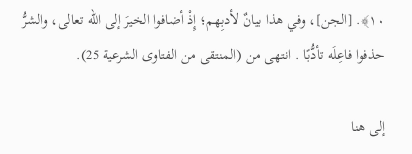١٠﴾. [الجن]، وفي هذا بيانٌ لأدبِهم؛ إِذْ أضافوا الخيرَ إلى الله تعالى، والشرُّ حذفوا فاعِلَه تأدُّبًا . انتهى من (المنتقى من الفتاوى الشرعية 25).

إلى هنا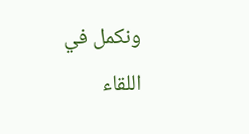ونكمل في اللقاء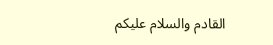القادم والسلام عليكم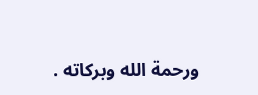ورحمة الله وبركاته .